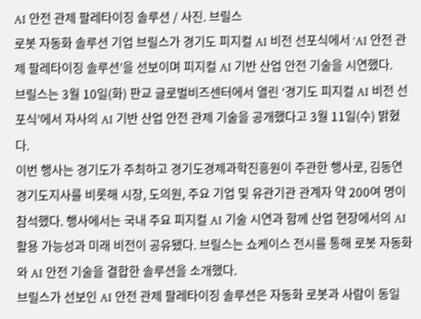AI 안전 관제 팔레타이징 솔루션 / 사진. 브릴스
로봇 자동화 솔루션 기업 브릴스가 경기도 피지컬 AI 비전 선포식에서 ‘AI 안전 관제 팔레타이징 솔루션’을 선보이며 피지컬 AI 기반 산업 안전 기술을 시연했다.
브릴스는 3월 10일(화) 판교 글로벌비즈센터에서 열린 ‘경기도 피지컬 AI 비전 선포식’에서 자사의 AI 기반 산업 안전 관제 기술을 공개했다고 3월 11일(수) 밝혔다.
이번 행사는 경기도가 주최하고 경기도경제과학진흥원이 주관한 행사로, 김동연 경기도지사를 비롯해 시장, 도의원, 주요 기업 및 유관기관 관계자 약 200여 명이 참석했다. 행사에서는 국내 주요 피지컬 AI 기술 시연과 함께 산업 현장에서의 AI 활용 가능성과 미래 비전이 공유됐다. 브릴스는 쇼케이스 전시를 통해 로봇 자동화와 AI 안전 기술을 결합한 솔루션을 소개했다.
브릴스가 선보인 AI 안전 관제 팔레타이징 솔루션은 자동화 로봇과 사람이 동일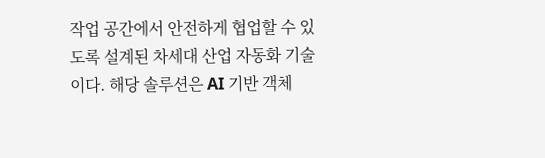작업 공간에서 안전하게 협업할 수 있도록 설계된 차세대 산업 자동화 기술이다. 해당 솔루션은 AI 기반 객체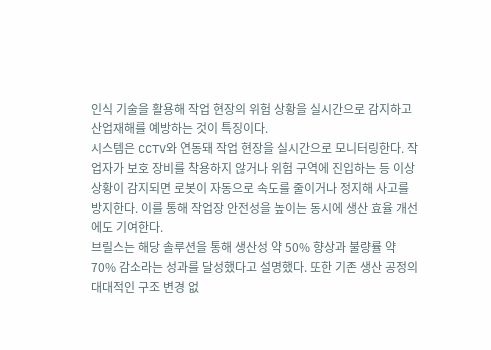인식 기술을 활용해 작업 현장의 위험 상황을 실시간으로 감지하고 산업재해를 예방하는 것이 특징이다.
시스템은 CCTV와 연동돼 작업 현장을 실시간으로 모니터링한다. 작업자가 보호 장비를 착용하지 않거나 위험 구역에 진입하는 등 이상 상황이 감지되면 로봇이 자동으로 속도를 줄이거나 정지해 사고를 방지한다. 이를 통해 작업장 안전성을 높이는 동시에 생산 효율 개선에도 기여한다.
브릴스는 해당 솔루션을 통해 생산성 약 50% 향상과 불량률 약 70% 감소라는 성과를 달성했다고 설명했다. 또한 기존 생산 공정의 대대적인 구조 변경 없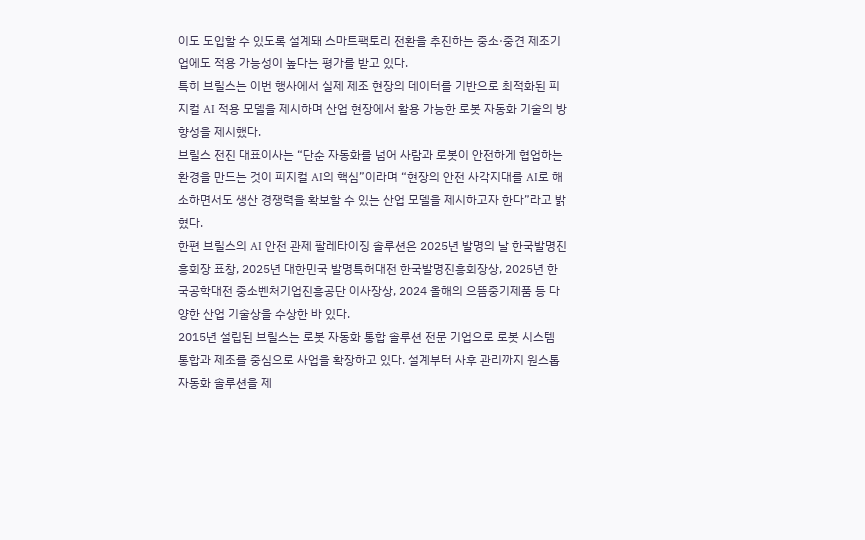이도 도입할 수 있도록 설계돼 스마트팩토리 전환을 추진하는 중소·중견 제조기업에도 적용 가능성이 높다는 평가를 받고 있다.
특히 브릴스는 이번 행사에서 실제 제조 현장의 데이터를 기반으로 최적화된 피지컬 AI 적용 모델을 제시하며 산업 현장에서 활용 가능한 로봇 자동화 기술의 방향성을 제시했다.
브릴스 전진 대표이사는 “단순 자동화를 넘어 사람과 로봇이 안전하게 협업하는 환경을 만드는 것이 피지컬 AI의 핵심”이라며 “현장의 안전 사각지대를 AI로 해소하면서도 생산 경쟁력을 확보할 수 있는 산업 모델을 제시하고자 한다”라고 밝혔다.
한편 브릴스의 AI 안전 관제 팔레타이징 솔루션은 2025년 발명의 날 한국발명진흥회장 표창, 2025년 대한민국 발명특허대전 한국발명진흥회장상, 2025년 한국공학대전 중소벤처기업진흥공단 이사장상, 2024 올해의 으뜸중기제품 등 다양한 산업 기술상을 수상한 바 있다.
2015년 설립된 브릴스는 로봇 자동화 통합 솔루션 전문 기업으로 로봇 시스템 통합과 제조를 중심으로 사업을 확장하고 있다. 설계부터 사후 관리까지 원스톱 자동화 솔루션을 제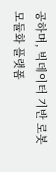공하며, 빅데이터 기반 로봇 모듈화 플랫폼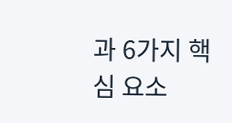과 6가지 핵심 요소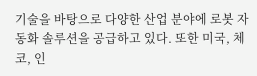기술을 바탕으로 다양한 산업 분야에 로봇 자동화 솔루션을 공급하고 있다. 또한 미국, 체코, 인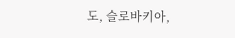도, 슬로바키아,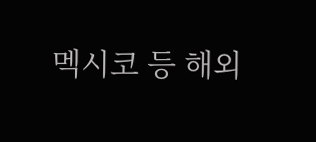멕시코 등 해외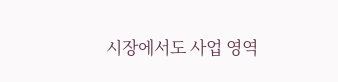시장에서도 사업 영역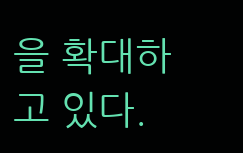을 확대하고 있다.